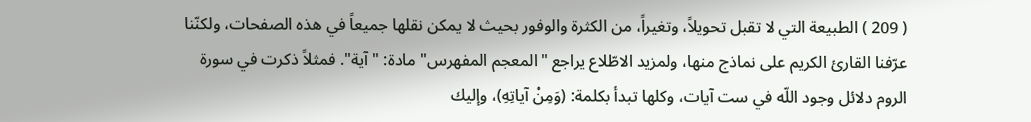( 209 ) الطبيعة التي لا تقبل تحويلاً، وتغيراً، من الكثرة والوفور بحيث لا يمكن نقلها جميعاً في هذه الصفحات، ولكنّنا عرّفنا القارئ الكريم على نماذج منها، ولمزيد الاطّلاع يراجع "المعجم المفهرس" مادة: "آية". فمثلاً ذكرت في سورة الروم دلائل وجود اللّه في ست آيات، وكلها تبدأ بكلمة: (وَمِنْ آياتِهِ)، وإليك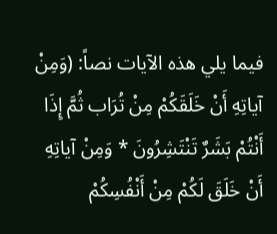فيما يلي هذه الآيات نصاً: (وَمِنْ آياتِهِ أَنْ خَلَقَكُمْ مِنْ تُرَاب ثُمَّ إِذَا أَنْتُمْ بَشَرٌ تَنْتَشِرُونَ * وَمِنْ آياتِهِ أَنْ خَلَقَ لَكُمْ مِنْ أَنْفُسِكُمْ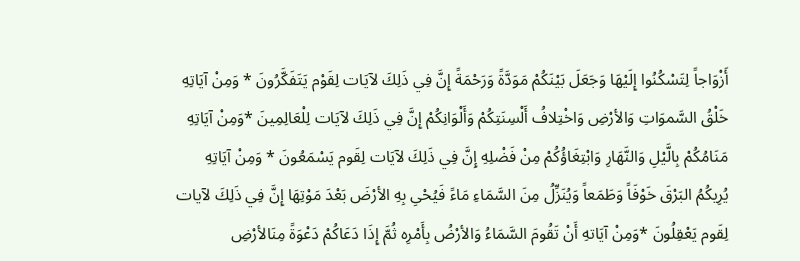أَزْوَاجاً لِتَسْكُنُوا إِلَيْهَا وَجَعَلَ بَيْنَكُمْ مَوَدَّةً وَرَحْمَةً إِنَّ فِي ذَلِكَ لآيَات لِقَوْم يَتَفَكَّرُونَ * وَمِنْ آيَاتِهِ خَلْقُ السَّموَاتِ وَالأرْضِ وَاخْتِلافُ أَلْسِنَتِكُمْ وَأَلْوَانِكُمْ إِنَّ فِي ذَلِكَ لآيَات لِلْعَالِمِينَ *وَمِنْ آيَاتِهِ مَنَامُكُمْ بِالَّيْلِ وَالنَّهَارِ وَابْتِغَاؤُكُمْ مِنْ فَضْلِهِ إِنَّ فِي ذَلِكَ لآيَات لِقَوم يَسْمَعُونَ * وَمِنْ آيَاتِهِ يُرِيكُمُ البَرْقَ خَوْفَاً وَطَمَعاً وَيُنَزِّلُ مِنَ السَّمَاءِ مَاءً فَيُحْىِ بِهِ الأرْضَ بَعْدَ مَوْتِهَا إِنَّ فِي ذَلِكَ لآيات لِقَوم يَعْقِلُونَ *وَمِنْ آيَاتهِ أَنْ تَقُومَ السَّمَاءُ وَالأرْضُ بِأَمْرِه ثُمَّ إِذَا دَعَاكُمْ دَعْوَةً مِنَالأرْضِ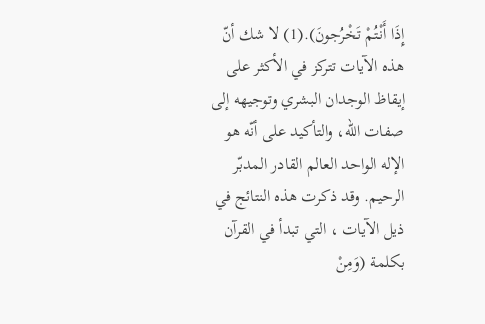إِذَا أَنْتُمْ تَخْرُجونَ).(1) لا شك أنّ هذه الآيات تتركز في الأكثر على إيقاظ الوجدان البشري وتوجيهه إلى صفات اللّه، والتأكيد على أنّه هو الإله الواحد العالم القادر المدبّر الرحيم. وقد ذكرت هذه النتائج في ذيل الآيات ، التي تبدأ في القرآن بكلمة (وَمِنْ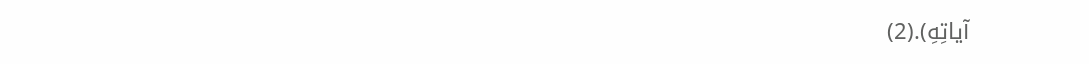آياتِهِ).(2)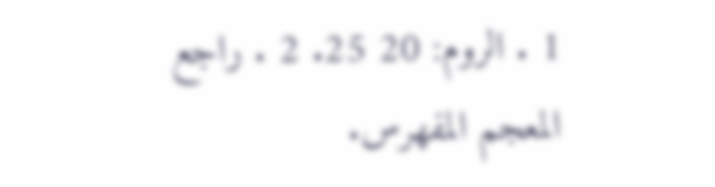1 . الروم: 20 25. 2 . راجع المعجم المفهرس.